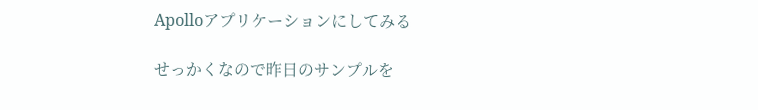Apolloアプリケーションにしてみる

せっかくなので昨日のサンプルを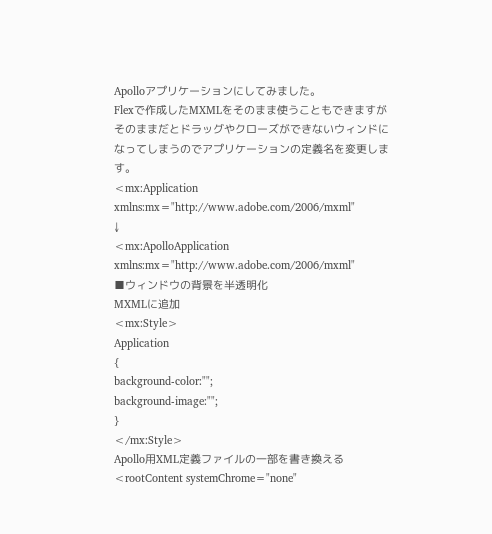Apolloアプリケーションにしてみました。
Flexで作成したMXMLをそのまま使うこともできますがそのままだとドラッグやクローズができないウィンドになってしまうのでアプリケーションの定義名を変更します。
<mx:Application xmlns:mx="http://www.adobe.com/2006/mxml"
↓
<mx:ApolloApplication xmlns:mx="http://www.adobe.com/2006/mxml"
■ウィンドウの背景を半透明化
MXMLに追加
<mx:Style>
Application
{
background-color:"";
background-image:"";
}
</mx:Style>
Apollo用XML定義ファイルの一部を書き換える
<rootContent systemChrome="none"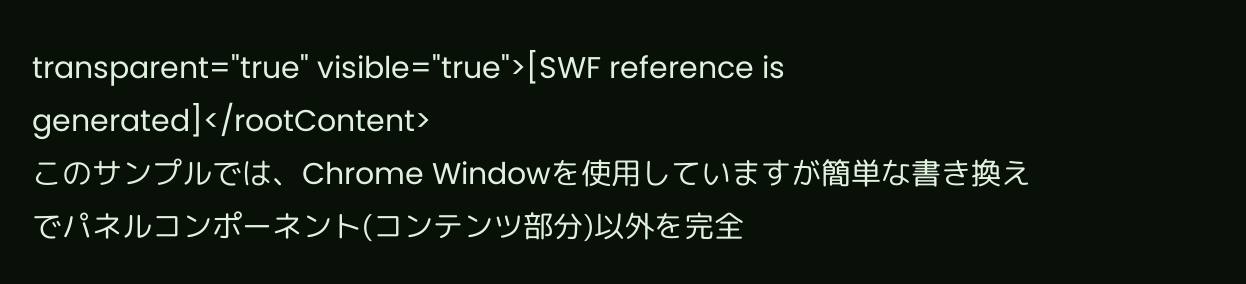transparent="true" visible="true">[SWF reference is generated]</rootContent>
このサンプルでは、Chrome Windowを使用していますが簡単な書き換えでパネルコンポーネント(コンテンツ部分)以外を完全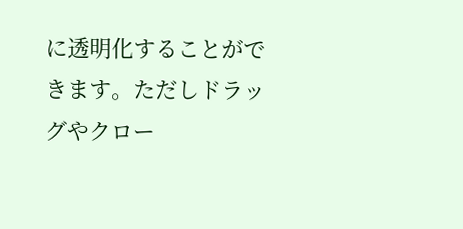に透明化することができます。ただしドラッグやクロー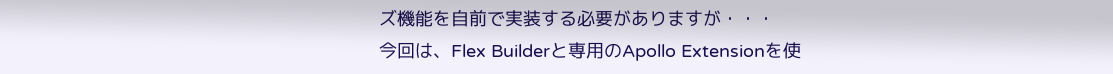ズ機能を自前で実装する必要がありますが・・・
今回は、Flex Builderと専用のApollo Extensionを使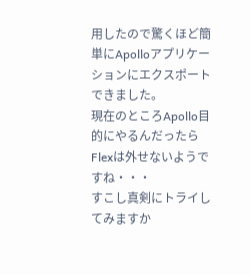用したので驚くほど簡単にApolloアプリケーションにエクスポートできました。
現在のところApollo目的にやるんだったらFlexは外せないようですね・・・
すこし真剣にトライしてみますか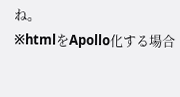ね。
※htmlをApollo化する場合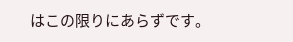はこの限りにあらずです。